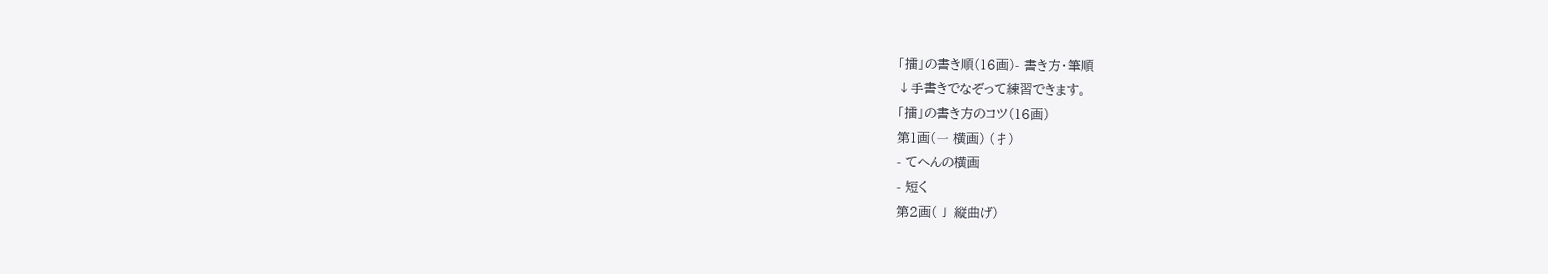「擂」の書き順(16画)- 書き方・筆順
↓手書きでなぞって練習できます。
「擂」の書き方のコツ(16画)
第1画(㇐ 横画) (扌)
- てへんの横画
- 短く
第2画(㇚ 縦曲げ)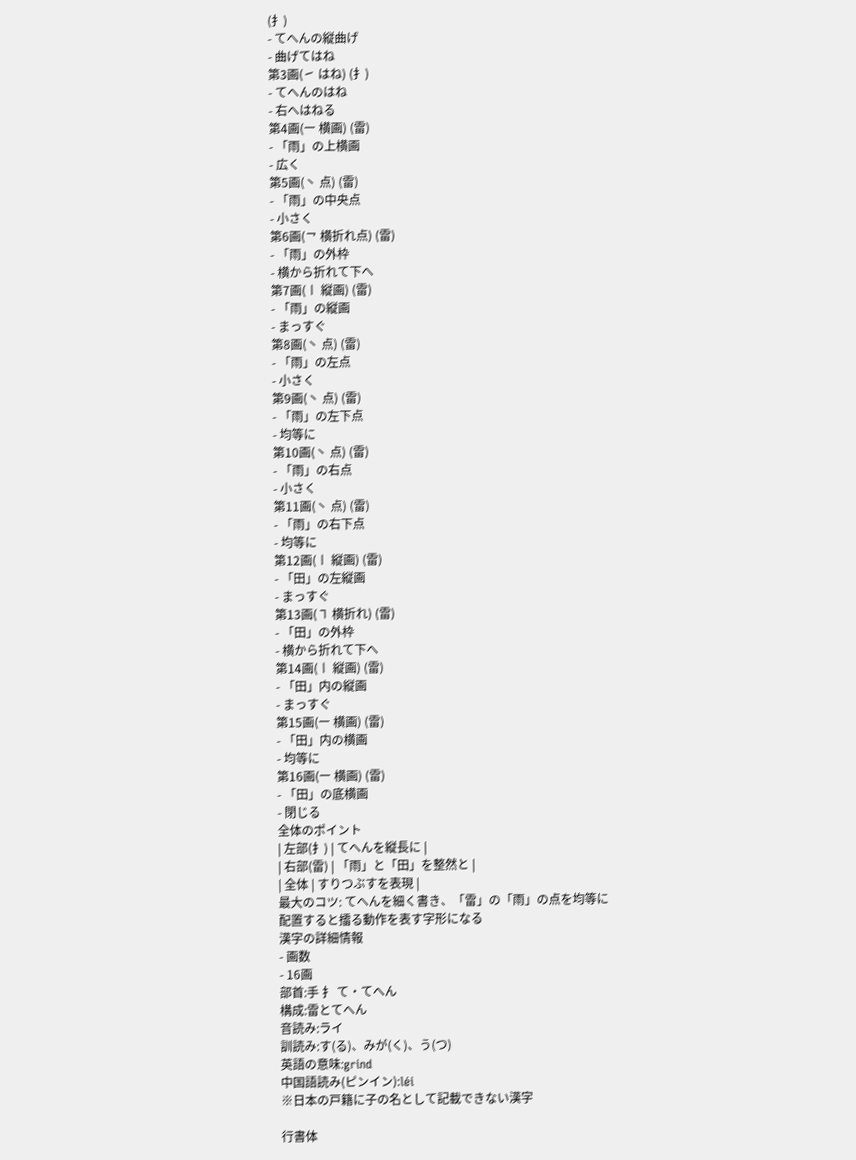(扌)
- てへんの縦曲げ
- 曲げてはね
第3画(㇀ はね) (扌)
- てへんのはね
- 右へはねる
第4画(㇐ 横画) (雷)
- 「雨」の上横画
- 広く
第5画(㇔ 点) (雷)
- 「雨」の中央点
- 小さく
第6画(㇖ 横折れ点) (雷)
- 「雨」の外枠
- 横から折れて下へ
第7画(㇑ 縦画) (雷)
- 「雨」の縦画
- まっすぐ
第8画(㇔ 点) (雷)
- 「雨」の左点
- 小さく
第9画(㇔ 点) (雷)
- 「雨」の左下点
- 均等に
第10画(㇔ 点) (雷)
- 「雨」の右点
- 小さく
第11画(㇔ 点) (雷)
- 「雨」の右下点
- 均等に
第12画(㇑ 縦画) (雷)
- 「田」の左縦画
- まっすぐ
第13画(㇕ 横折れ) (雷)
- 「田」の外枠
- 横から折れて下へ
第14画(㇑ 縦画) (雷)
- 「田」内の縦画
- まっすぐ
第15画(㇐ 横画) (雷)
- 「田」内の横画
- 均等に
第16画(㇐ 横画) (雷)
- 「田」の底横画
- 閉じる
全体のポイント
| 左部(扌) | てへんを縦長に |
| 右部(雷) | 「雨」と「田」を整然と |
| 全体 | すりつぶすを表現 |
最大のコツ: てへんを細く書き、「雷」の「雨」の点を均等に配置すると擂る動作を表す字形になる
漢字の詳細情報
- 画数
- 16画
部首:手 扌 て・てへん
構成:雷とてへん
音読み:ライ
訓読み:す(る)、みが(く)、う(つ)
英語の意味:grind
中国語読み(ピンイン):léi
※日本の戸籍に子の名として記載できない漢字

行書体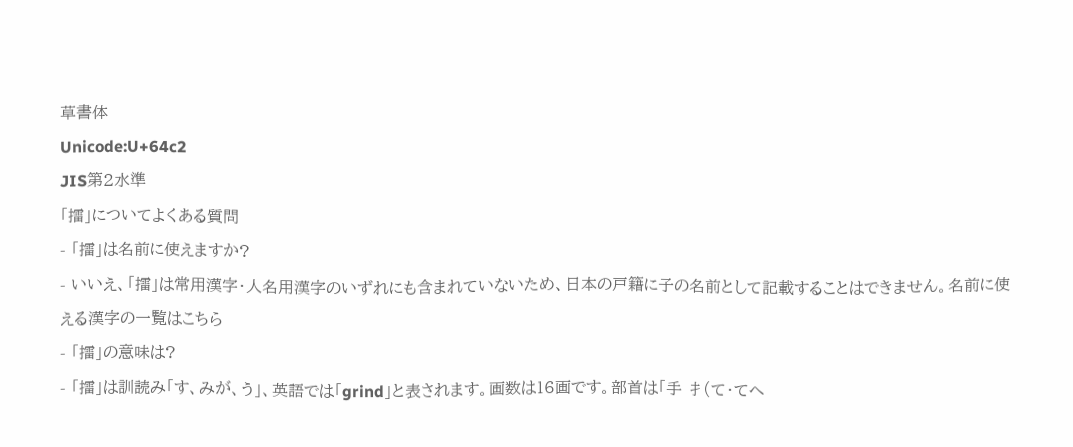草書体
Unicode:U+64c2
JIS第2水準
「擂」についてよくある質問
- 「擂」は名前に使えますか?
- いいえ、「擂」は常用漢字・人名用漢字のいずれにも含まれていないため、日本の戸籍に子の名前として記載することはできません。名前に使える漢字の一覧はこちら
- 「擂」の意味は?
- 「擂」は訓読み「す、みが、う」、英語では「grind」と表されます。画数は16画です。部首は「手 扌(て・てへ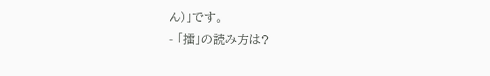ん)」です。
- 「擂」の読み方は?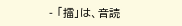- 「擂」は、音読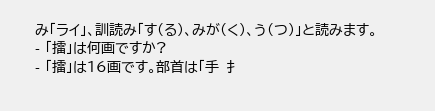み「ライ」、訓読み「す(る)、みが(く)、う(つ)」と読みます。
- 「擂」は何画ですか?
- 「擂」は16画です。部首は「手 扌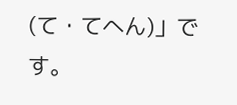(て・てへん)」です。